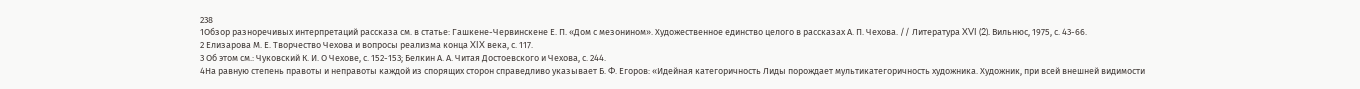238
1Обзор разноречивых интерпретаций рассказа см. в статье: Гашкене-Червинскене Е. П. «Дом с мезонином». Художественное единство целого в рассказах А. П. Чехова. // Литература XVI (2). Вильнюс, 1975, с. 43-66.
2 Елизарова М. Е. Творчество Чехова и вопросы реализма конца XIX века, с. 117.
3 Об этом см.: Чуковский К. И. О Чехове, с. 152-153; Белкин А. А. Читая Достоевского и Чехова, с. 244.
4На равную степень правоты и неправоты каждой из спорящих сторон справедливо указывает Б. Ф. Егоров: «Идейная категоричность Лиды порождает мультикатегоричность художника. Художник, при всей внешней видимости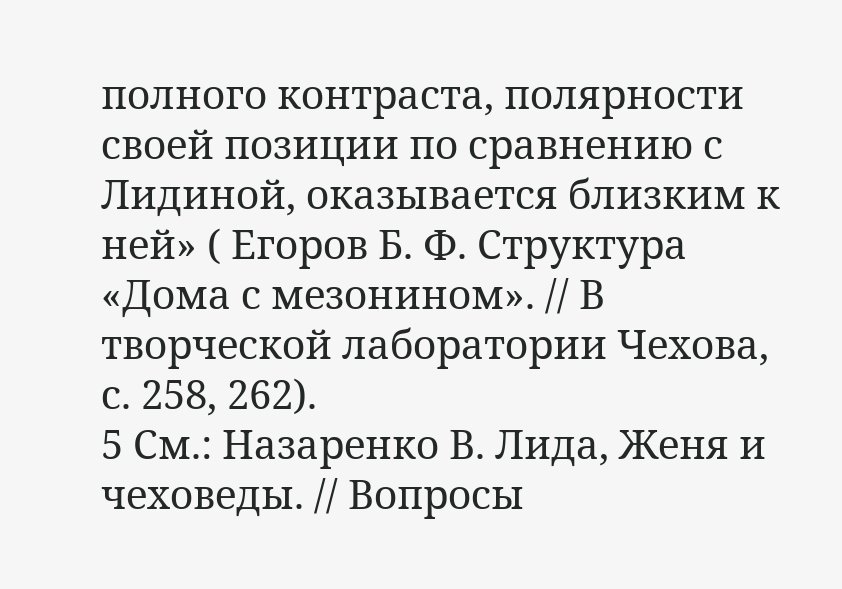полного контраста, полярности своей позиции по сравнению с Лидиной, оказывается близким к ней» ( Егоров Б. Ф. Структура «Дома с мезонином». // В творческой лаборатории Чехова, с. 258, 262).
5 См.: Назаренко В. Лида, Женя и чеховеды. // Вопросы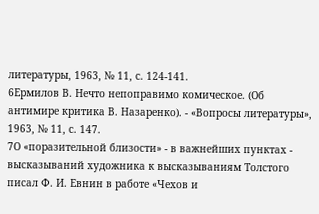литературы, 1963, № 11, с. 124-141.
6Ермилов В. Нечто непоправимо комическое. (Об антимире критика В. Назаренко). - «Вопросы литературы», 1963, № 11, с. 147.
7О «поразительной близости» - в важнейших пунктах - высказываний художника к высказываниям Толстого писал Ф. И. Евнин в работе «Чехов и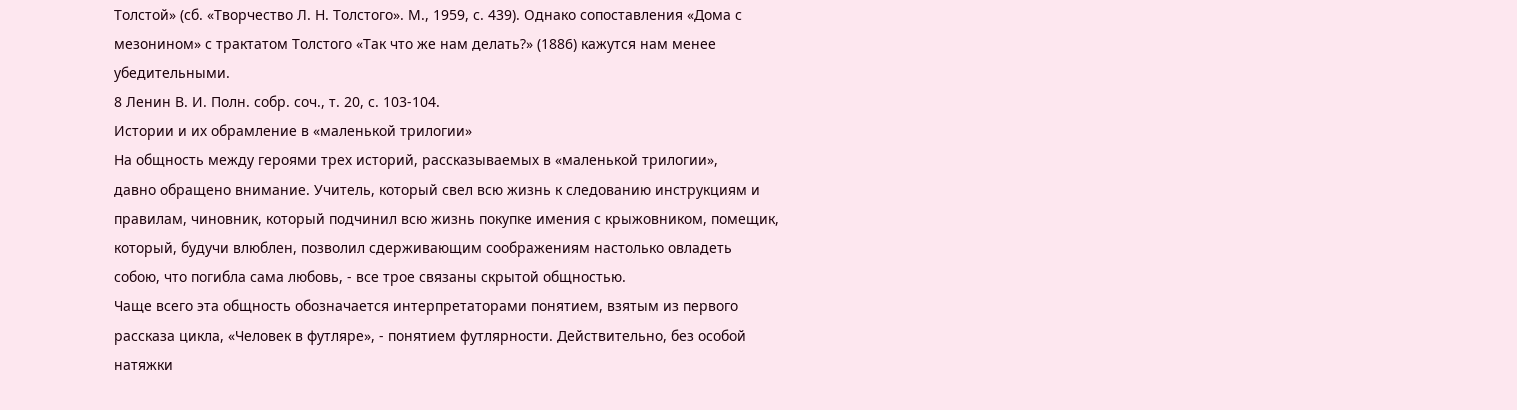Толстой» (сб. «Творчество Л. Н. Толстого». М., 1959, с. 439). Однако сопоставления «Дома с мезонином» с трактатом Толстого «Так что же нам делать?» (1886) кажутся нам менее убедительными.
8 Ленин В. И. Полн. собр. соч., т. 20, с. 103-104.
Истории и их обрамление в «маленькой трилогии»
На общность между героями трех историй, рассказываемых в «маленькой трилогии»,
давно обращено внимание. Учитель, который свел всю жизнь к следованию инструкциям и правилам, чиновник, который подчинил всю жизнь покупке имения с крыжовником, помещик, который, будучи влюблен, позволил сдерживающим соображениям настолько овладеть собою, что погибла сама любовь, - все трое связаны скрытой общностью.
Чаще всего эта общность обозначается интерпретаторами понятием, взятым из первого рассказа цикла, «Человек в футляре», - понятием футлярности. Действительно, без особой натяжки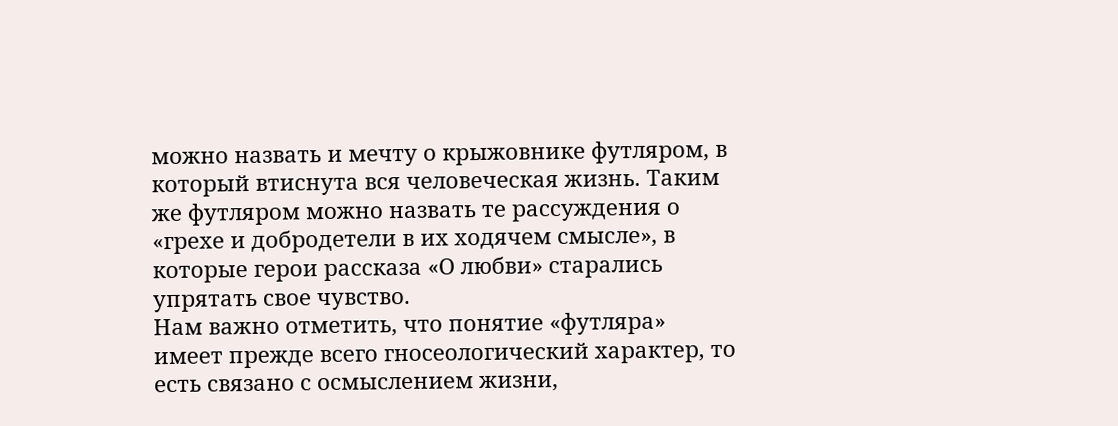можно назвать и мечту о крыжовнике футляром, в который втиснута вся человеческая жизнь. Таким же футляром можно назвать те рассуждения о «грехе и добродетели в их ходячем смысле», в которые герои рассказа «О любви» старались упрятать свое чувство.
Нам важно отметить, что понятие «футляра» имеет прежде всего гносеологический характер, то есть связано с осмыслением жизни,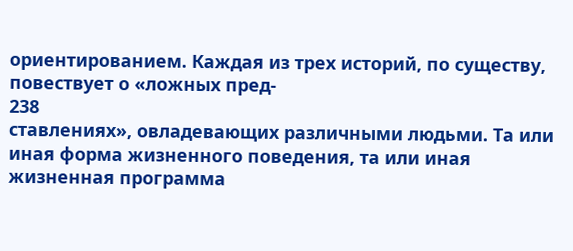ориентированием. Каждая из трех историй, по существу, повествует о «ложных пред-
238
ставлениях», овладевающих различными людьми. Та или иная форма жизненного поведения, та или иная жизненная программа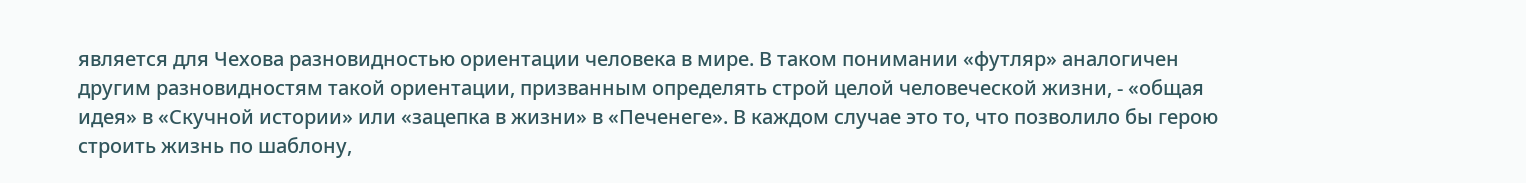является для Чехова разновидностью ориентации человека в мире. В таком понимании «футляр» аналогичен другим разновидностям такой ориентации, призванным определять строй целой человеческой жизни, - «общая идея» в «Скучной истории» или «зацепка в жизни» в «Печенеге». В каждом случае это то, что позволило бы герою строить жизнь по шаблону,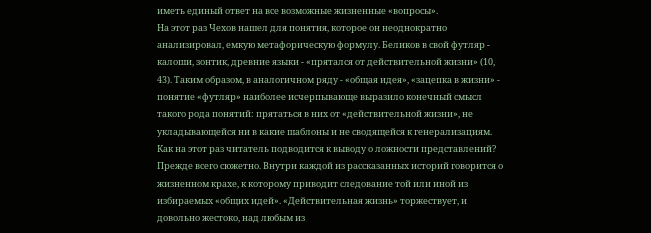иметь единый ответ на все возможные жизненные «вопросы».
На этот раз Чехов нашел для понятия, которое он неоднократно анализировал, емкую метафорическую формулу. Беликов в свой футляр - калоши, зонтик, древние языки - «прятался от действительной жизни» (10, 43). Таким образом, в аналогичном ряду - «общая идея», «зацепка в жизни» - понятие «футляр» наиболее исчерпывающе выразило конечный смысл такого рода понятий: прятаться в них от «действительной жизни», не укладывающейся ни в какие шаблоны и не сводящейся к генерализациям.
Как на этот раз читатель подводится к выводу о ложности представлений? Прежде всего сюжетно. Внутри каждой из рассказанных историй говорится о жизненном крахе, к которому приводит следование той или иной из избираемых «общих идей». «Действительная жизнь» торжествует, и довольно жестоко, над любым из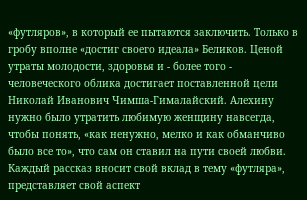«футляров», в который ее пытаются заключить. Только в гробу вполне «достиг своего идеала» Беликов. Ценой утраты молодости, здоровья и - более того - человеческого облика достигает поставленной цели Николай Иванович Чимша-Гималайский. Алехину нужно было утратить любимую женщину навсегда, чтобы понять, «как ненужно, мелко и как обманчиво было все то», что сам он ставил на пути своей любви. Каждый рассказ вносит свой вклад в тему «футляра», представляет свой аспект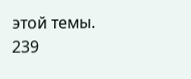этой темы.
239